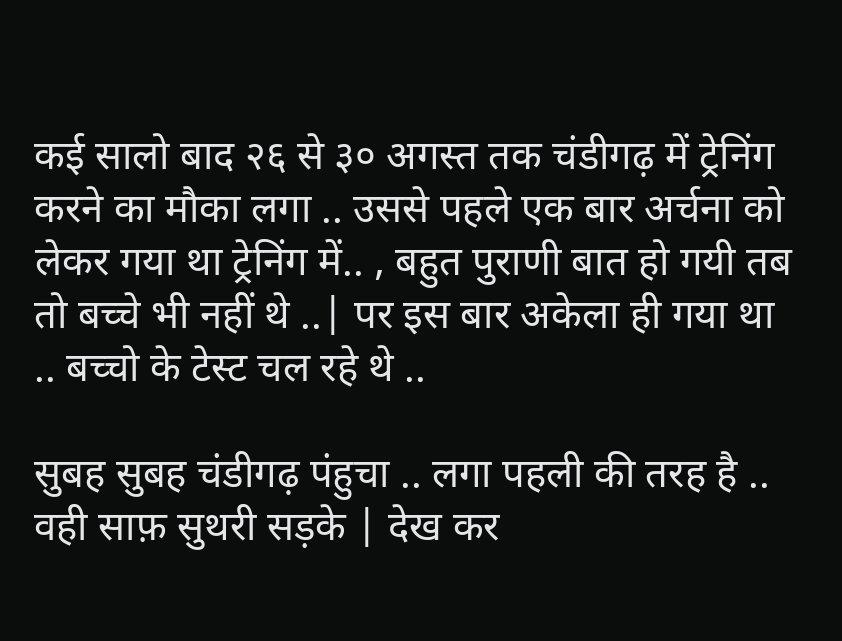कई सालो बाद २६ से ३० अगस्त तक चंडीगढ़ में ट्रेनिंग करने का मौका लगा .. उससे पहले एक बार अर्चना को लेकर गया था ट्रेनिंग में.. , बहुत पुराणी बात हो गयी तब तो बच्चे भी नहीं थे ..| पर इस बार अकेला ही गया था .. बच्चो के टेस्ट चल रहे थे ..

सुबह सुबह चंडीगढ़ पंहुचा .. लगा पहली की तरह है .. वही साफ़ सुथरी सड़के | देख कर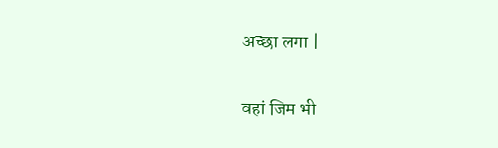अच्छा लगा |


वहां जिम भी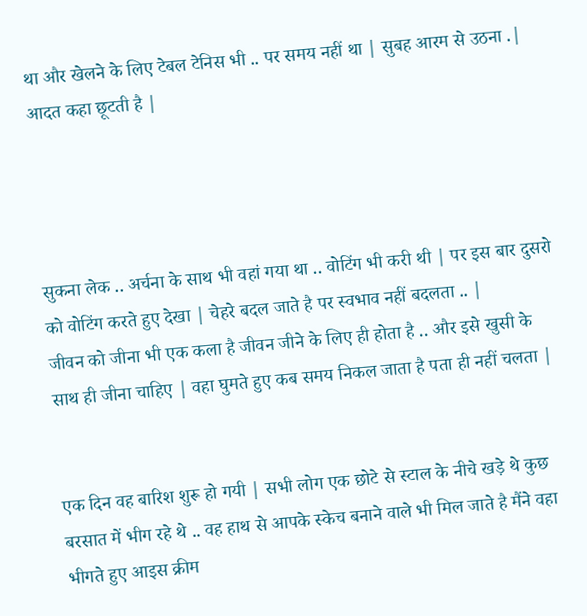था और खेलने के लिए टेबल टेनिस भी .. पर समय नहीं था | सुबह आरम से उठना .| आदत कहा छूटती है |




सुकना लेक .. अर्चना के साथ भी वहां गया था .. वोटिंग भी करी थी | पर इस बार दुसरो को वोटिंग करते हुए देखा | चेहरे बदल जाते है पर स्वभाव नहीं बदलता .. |
जीवन को जीना भी एक कला है जीवन जीने के लिए ही होता है .. और इसे खुसी के साथ ही जीना चाहिए | वहा घुमते हुए कब समय निकल जाता है पता ही नहीं चलता |


एक दिन वह बारिश शुरू हो गयी | सभी लोग एक छोटे से स्टाल के नीचे खड़े थे कुछ बरसात में भीग रहे थे .. वह हाथ से आपके स्केच बनाने वाले भी मिल जाते है मैंने वहा भीगते हुए आइस क्रीम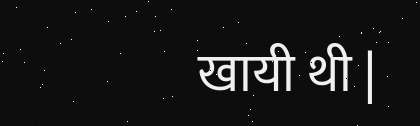खायी थी |